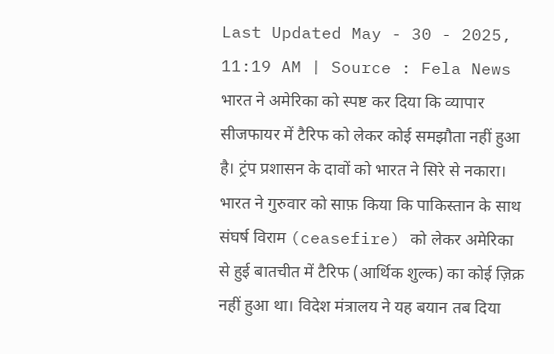Last Updated May - 30 - 2025, 11:19 AM | Source : Fela News
भारत ने अमेरिका को स्पष्ट कर दिया कि व्यापार सीजफायर में टैरिफ को लेकर कोई समझौता नहीं हुआ है। ट्रंप प्रशासन के दावों को भारत ने सिरे से नकारा।
भारत ने गुरुवार को साफ़ किया कि पाकिस्तान के साथ संघर्ष विराम (ceasefire) को लेकर अमेरिका से हुई बातचीत में टैरिफ (आर्थिक शुल्क) का कोई ज़िक्र नहीं हुआ था। विदेश मंत्रालय ने यह बयान तब दिया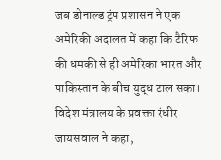जब डोनाल्ड ट्रंप प्रशासन ने एक अमेरिकी अदालत में कहा कि टैरिफ की धमकी से ही अमेरिका भारत और पाकिस्तान के बीच युद्ध टाल सका।
विदेश मंत्रालय के प्रवक्ता रंधीर जायसवाल ने कहा,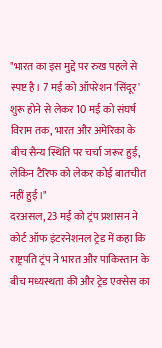"भारत का इस मुद्दे पर रुख पहले से स्पष्ट है। 7 मई को ऑपरेशन 'सिंदूर' शुरू होने से लेकर 10 मई को संघर्ष विराम तक, भारत और अमेरिका के बीच सैन्य स्थिति पर चर्चा जरूर हुई, लेकिन टैरिफ को लेकर कोई बातचीत नहीं हुई।"
दरअसल, 23 मई को ट्रंप प्रशासन ने कोर्ट ऑफ इंटरनेशनल ट्रेड में कहा कि राष्ट्रपति ट्रंप ने भारत और पाकिस्तान के बीच मध्यस्थता की और ट्रेड एक्सेस का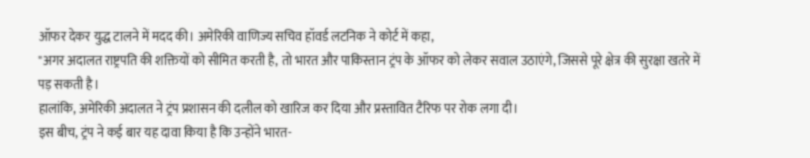ऑफर देकर युद्ध टालने में मदद की। अमेरिकी वाणिज्य सचिव हॉवर्ड लटनिक ने कोर्ट में कहा,
"अगर अदालत राष्ट्रपति की शक्तियों को सीमित करती है, तो भारत और पाकिस्तान ट्रंप के ऑफर को लेकर सवाल उठाएंगे, जिससे पूरे क्षेत्र की सुरक्षा खतरे में पड़ सकती है।
हालांकि, अमेरिकी अदालत ने ट्रंप प्रशासन की दलील को खारिज कर दिया और प्रस्तावित टैरिफ पर रोक लगा दी।
इस बीच, ट्रंप ने कई बार यह दावा किया है कि उन्होंने भारत-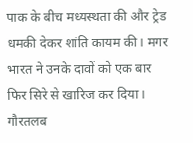पाक के बीच मध्यस्थता की और ट्रेड धमकी देकर शांति कायम की। मगर भारत ने उनके दावों को एक बार फिर सिरे से खारिज कर दिया।
गौरतलब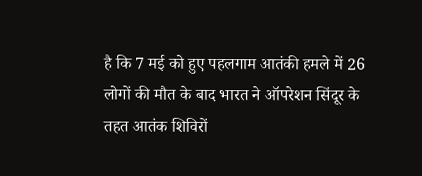है कि 7 मई को हुए पहलगाम आतंकी हमले में 26 लोगों की मौत के बाद भारत ने ऑपरेशन सिंदूर के तहत आतंक शिविरों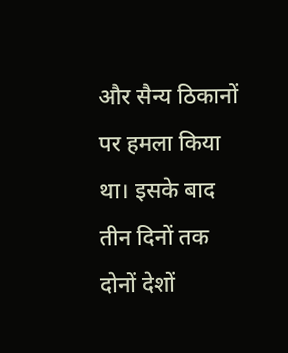और सैन्य ठिकानों पर हमला किया था। इसके बाद तीन दिनों तक दोनों देशों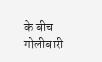के बीच गोलीबारी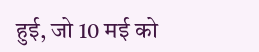हुई, जो 10 मई को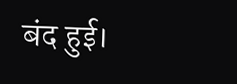बंद हुई।